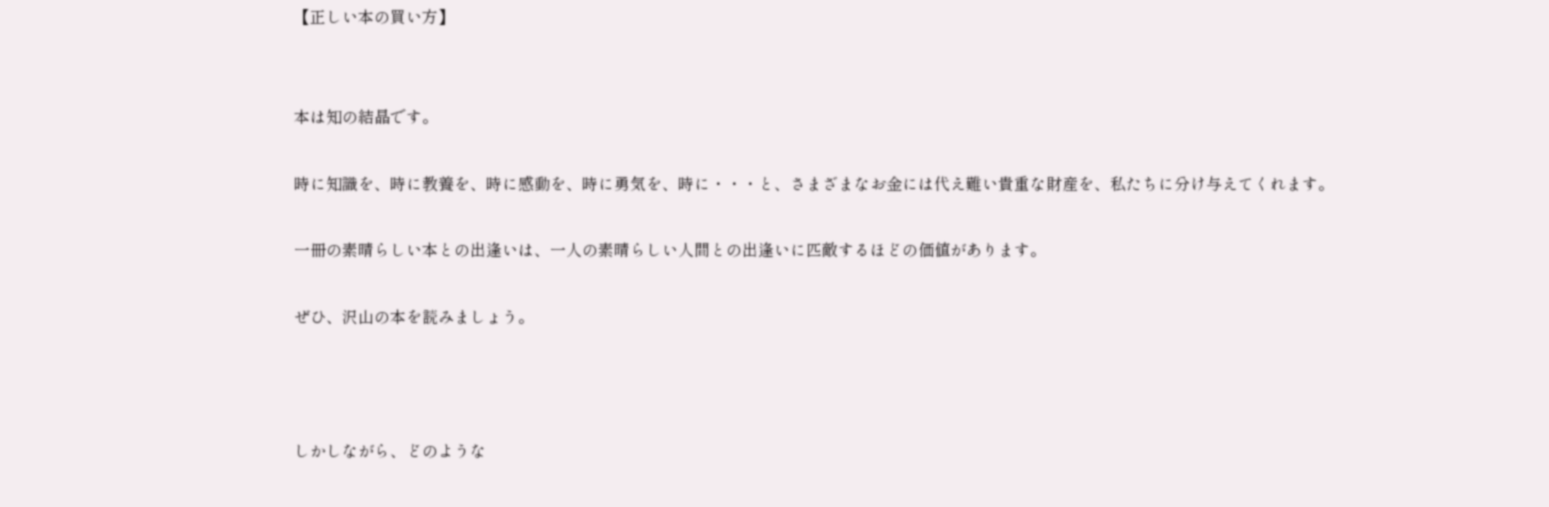【正しい本の買い方】


本は知の結晶です。

時に知識を、時に教養を、時に感動を、時に勇気を、時に・・・と、さまざまなお金には代え難い貴重な財産を、私たちに分け与えてくれます。

一冊の素晴らしい本との出逢いは、一人の素晴らしい人間との出逢いに匹敵するほどの価値があります。

ぜひ、沢山の本を読みましょう。



しかしながら、どのような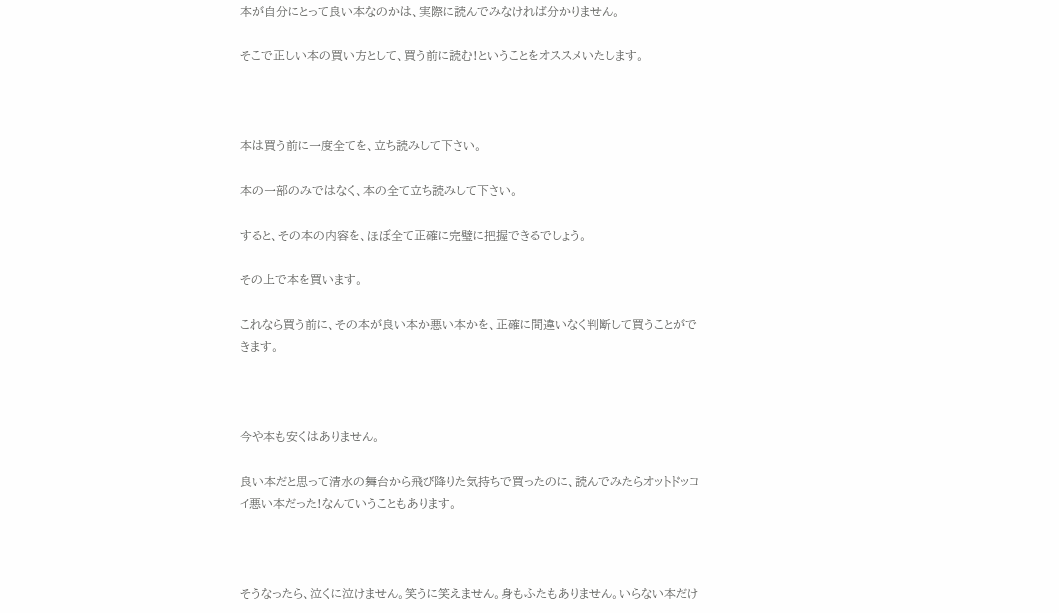本が自分にとって良い本なのかは、実際に読んでみなければ分かりません。

そこで正しい本の買い方として、買う前に読む!ということをオススメいたします。



本は買う前に一度全てを、立ち読みして下さい。

本の一部のみではなく、本の全て立ち読みして下さい。

すると、その本の内容を、ほぼ全て正確に完璧に把握できるでしょう。

その上で本を買います。

これなら買う前に、その本が良い本か悪い本かを、正確に間違いなく判断して買うことができます。



今や本も安くはありません。

良い本だと思って清水の舞台から飛び降りた気持ちで買ったのに、読んでみたらオットドッコイ悪い本だった!なんていうこともあります。



そうなったら、泣くに泣けません。笑うに笑えません。身もふたもありません。いらない本だけ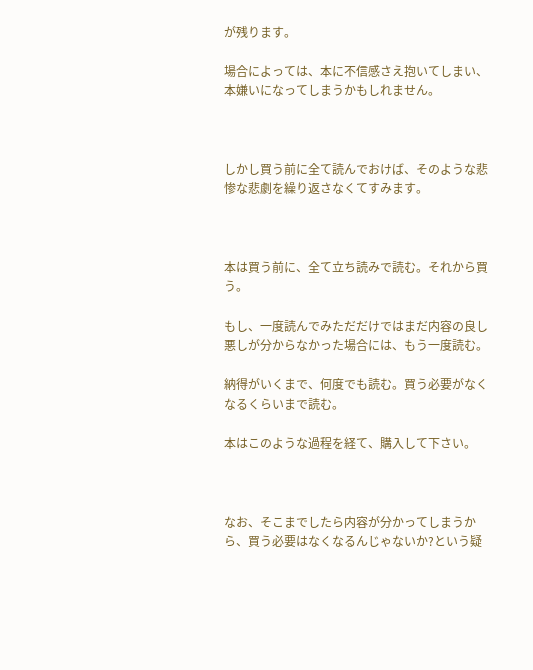が残ります。

場合によっては、本に不信感さえ抱いてしまい、本嫌いになってしまうかもしれません。



しかし買う前に全て読んでおけば、そのような悲惨な悲劇を繰り返さなくてすみます。



本は買う前に、全て立ち読みで読む。それから買う。

もし、一度読んでみただだけではまだ内容の良し悪しが分からなかった場合には、もう一度読む。

納得がいくまで、何度でも読む。買う必要がなくなるくらいまで読む。

本はこのような過程を経て、購入して下さい。



なお、そこまでしたら内容が分かってしまうから、買う必要はなくなるんじゃないか?という疑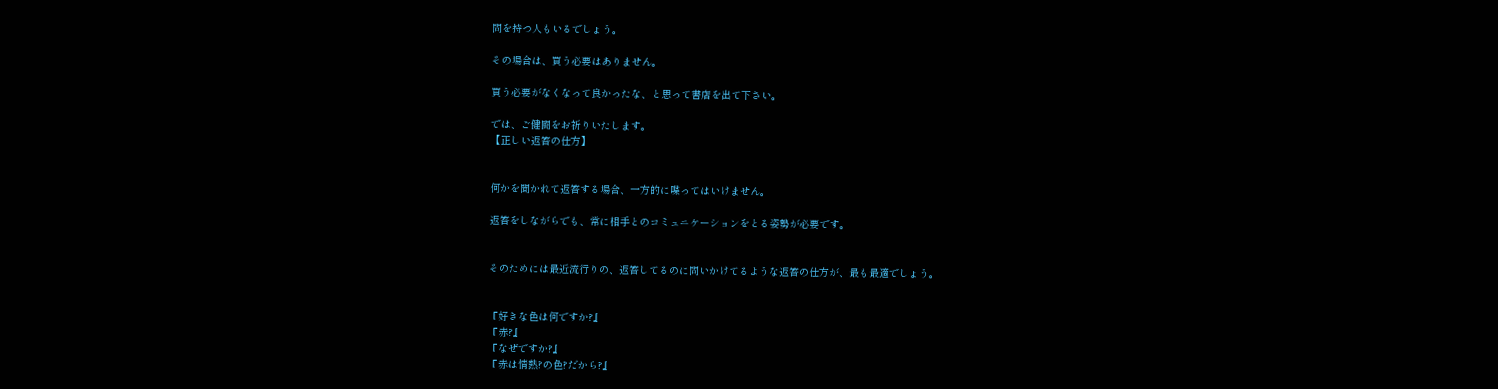問を持つ人もいるでしょう。

その場合は、買う必要はありません。

買う必要がなくなって良かったな、と思って書店を出て下さい。

では、ご健闘をお祈りいたします。
【正しい返答の仕方】


何かを聞かれて返答する場合、一方的に喋ってはいけません。

返答をしながらでも、常に相手とのコミュニケーションをとる姿勢が必要です。


そのためには最近流行りの、返答してるのに問いかけてるような返答の仕方が、最も最適でしょう。


『好きな色は何ですか?』
『赤?』
『なぜですか?』
『赤は情熱?の色?だから?』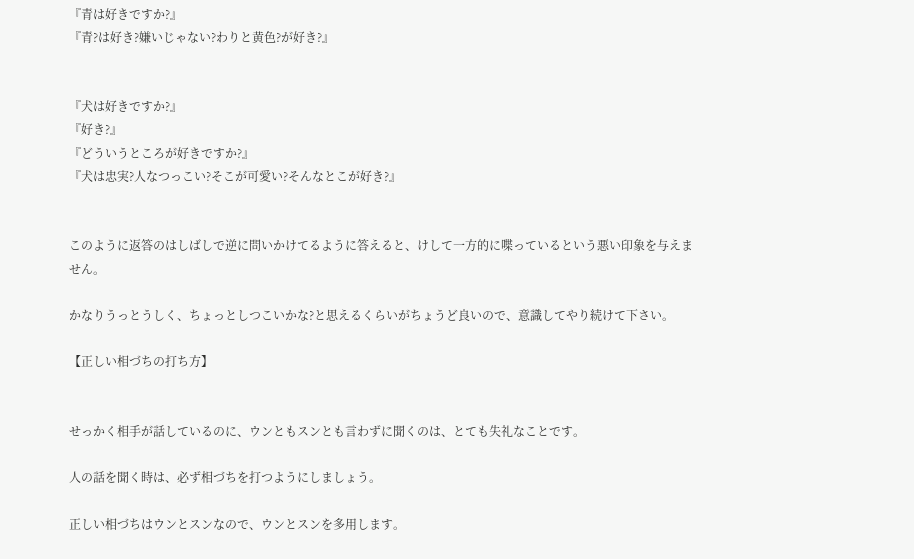『青は好きですか?』
『青?は好き?嫌いじゃない?わりと黄色?が好き?』


『犬は好きですか?』
『好き?』
『どういうところが好きですか?』
『犬は忠実?人なつっこい?そこが可愛い?そんなとこが好き?』


このように返答のはしばしで逆に問いかけてるように答えると、けして一方的に喋っているという悪い印象を与えません。

かなりうっとうしく、ちょっとしつこいかな?と思えるくらいがちょうど良いので、意識してやり続けて下さい。

【正しい相づちの打ち方】


せっかく相手が話しているのに、ウンともスンとも言わずに聞くのは、とても失礼なことです。

人の話を聞く時は、必ず相づちを打つようにしましょう。

正しい相づちはウンとスンなので、ウンとスンを多用します。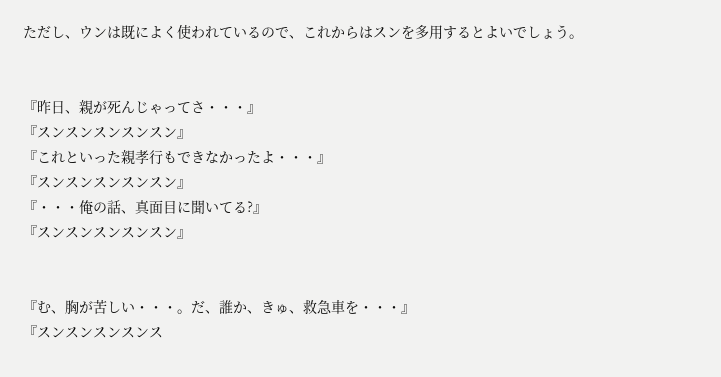ただし、ウンは既によく使われているので、これからはスンを多用するとよいでしょう。


『昨日、親が死んじゃってさ・・・』
『スンスンスンスンスン』
『これといった親孝行もできなかったよ・・・』
『スンスンスンスンスン』
『・・・俺の話、真面目に聞いてる?』
『スンスンスンスンスン』


『む、胸が苦しい・・・。だ、誰か、きゅ、救急車を・・・』
『スンスンスンスンス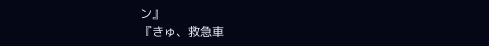ン』
『きゅ、救急車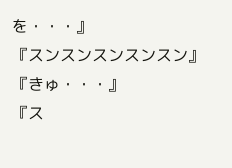を・・・』
『スンスンスンスンスン』
『きゅ・・・』
『ス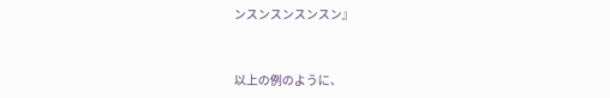ンスンスンスンスン』


以上の例のように、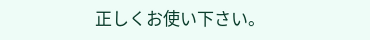正しくお使い下さい。